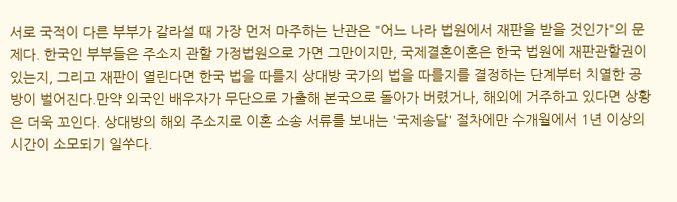서로 국적이 다른 부부가 갈라설 때 가장 먼저 마주하는 난관은 "어느 나라 법원에서 재판을 받을 것인가"의 문제다. 한국인 부부들은 주소지 관할 가정법원으로 가면 그만이지만, 국제결혼이혼은 한국 법원에 재판관할권이 있는지, 그리고 재판이 열린다면 한국 법을 따를지 상대방 국가의 법을 따를지를 결정하는 단계부터 치열한 공방이 벌어진다.만약 외국인 배우자가 무단으로 가출해 본국으로 돌아가 버렸거나, 해외에 거주하고 있다면 상황은 더욱 꼬인다. 상대방의 해외 주소지로 이혼 소송 서류를 보내는 '국제송달' 절차에만 수개월에서 1년 이상의 시간이 소모되기 일쑤다.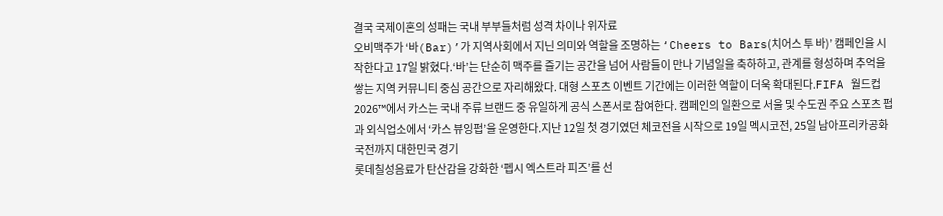결국 국제이혼의 성패는 국내 부부들처럼 성격 차이나 위자료
오비맥주가 ‘바(Bar)’가 지역사회에서 지닌 의미와 역할을 조명하는 ‘Cheers to Bars(치어스 투 바)’ 캠페인을 시작한다고 17일 밝혔다.‘바’는 단순히 맥주를 즐기는 공간을 넘어 사람들이 만나 기념일을 축하하고, 관계를 형성하며 추억을 쌓는 지역 커뮤니티 중심 공간으로 자리해왔다. 대형 스포츠 이벤트 기간에는 이러한 역할이 더욱 확대된다.FIFA 월드컵 2026™에서 카스는 국내 주류 브랜드 중 유일하게 공식 스폰서로 참여한다. 캠페인의 일환으로 서울 및 수도권 주요 스포츠 펍과 외식업소에서 ‘카스 뷰잉펍’을 운영한다.지난 12일 첫 경기였던 체코전을 시작으로 19일 멕시코전, 25일 남아프리카공화국전까지 대한민국 경기
롯데칠성음료가 탄산감을 강화한 ‘펩시 엑스트라 피즈’를 선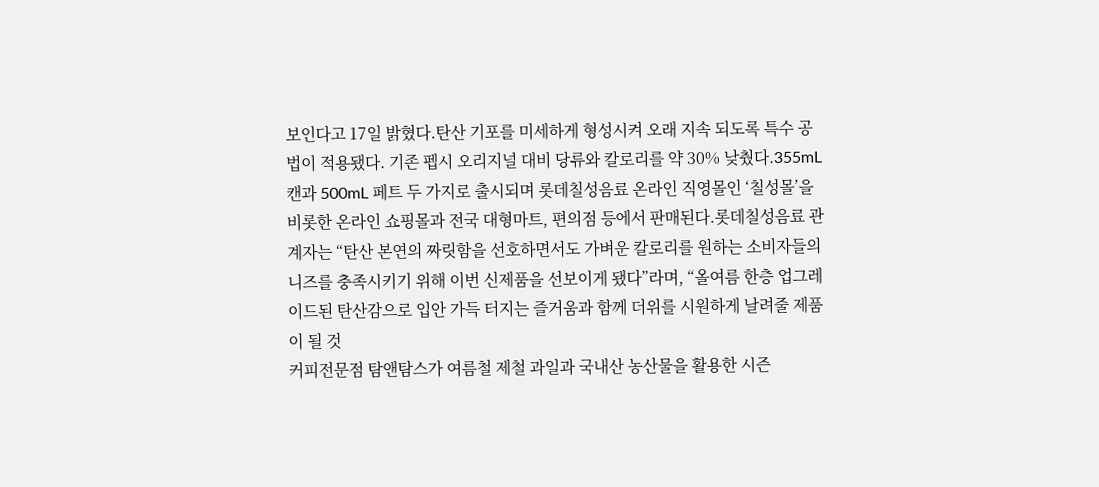보인다고 17일 밝혔다.탄산 기포를 미세하게 형성시켜 오래 지속 되도록 특수 공법이 적용됐다. 기존 펩시 오리지널 대비 당류와 칼로리를 약 30% 낮췄다.355mL 캔과 500mL 페트 두 가지로 출시되며 롯데칠성음료 온라인 직영몰인 ‘칠성몰’을 비롯한 온라인 쇼핑몰과 전국 대형마트, 편의점 등에서 판매된다.롯데칠성음료 관계자는 “탄산 본연의 짜릿함을 선호하면서도 가벼운 칼로리를 원하는 소비자들의 니즈를 충족시키기 위해 이번 신제품을 선보이게 됐다”라며, “올여름 한층 업그레이드된 탄산감으로 입안 가득 터지는 즐거움과 함께 더위를 시원하게 날려줄 제품이 될 것
커피전문점 탐앤탐스가 여름철 제철 과일과 국내산 농산물을 활용한 시즌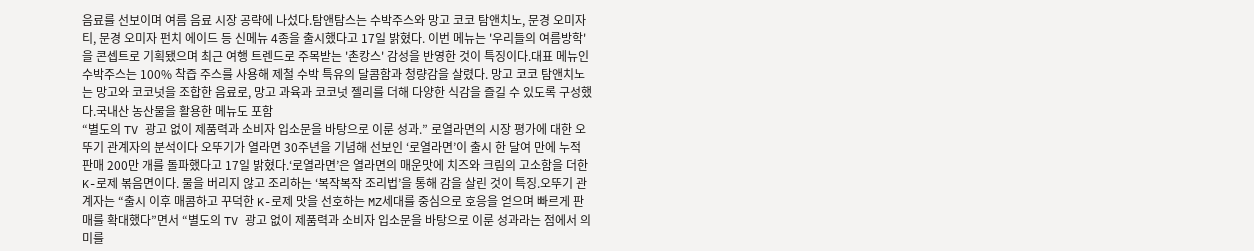음료를 선보이며 여름 음료 시장 공략에 나섰다.탐앤탐스는 수박주스와 망고 코코 탐앤치노, 문경 오미자 티, 문경 오미자 펀치 에이드 등 신메뉴 4종을 출시했다고 17일 밝혔다. 이번 메뉴는 '우리들의 여름방학'을 콘셉트로 기획됐으며 최근 여행 트렌드로 주목받는 '촌캉스' 감성을 반영한 것이 특징이다.대표 메뉴인 수박주스는 100% 착즙 주스를 사용해 제철 수박 특유의 달콤함과 청량감을 살렸다. 망고 코코 탐앤치노는 망고와 코코넛을 조합한 음료로, 망고 과육과 코코넛 젤리를 더해 다양한 식감을 즐길 수 있도록 구성했다.국내산 농산물을 활용한 메뉴도 포함
“별도의 TV 광고 없이 제품력과 소비자 입소문을 바탕으로 이룬 성과.” 로열라면의 시장 평가에 대한 오뚜기 관계자의 분석이다 오뚜기가 열라면 30주년을 기념해 선보인 ‘로열라면’이 출시 한 달여 만에 누적 판매 200만 개를 돌파했다고 17일 밝혔다.‘로열라면’은 열라면의 매운맛에 치즈와 크림의 고소함을 더한 K-로제 볶음면이다. 물을 버리지 않고 조리하는 ‘복작복작 조리법’을 통해 감을 살린 것이 특징.오뚜기 관계자는 “출시 이후 매콤하고 꾸덕한 K-로제 맛을 선호하는 MZ세대를 중심으로 호응을 얻으며 빠르게 판매를 확대했다”면서 “별도의 TV 광고 없이 제품력과 소비자 입소문을 바탕으로 이룬 성과라는 점에서 의미를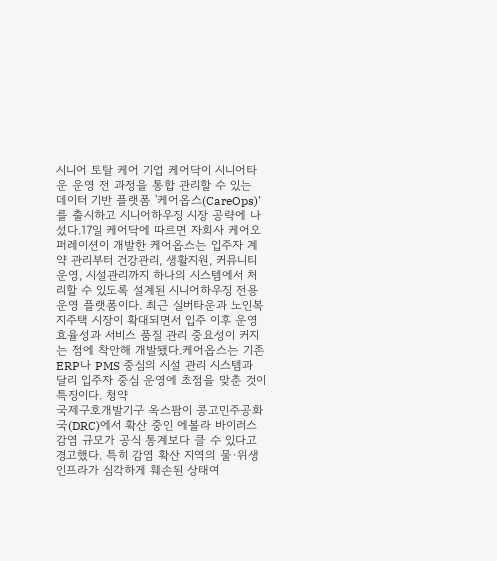시니어 토탈 케어 기업 케어닥이 시니어타운 운영 전 과정을 통합 관리할 수 있는 데이터 기반 플랫폼 '케어옵스(CareOps)'를 출시하고 시니어하우징 시장 공략에 나섰다.17일 케어닥에 따르면 자회사 케어오퍼레이션이 개발한 케어옵스는 입주자 계약 관리부터 건강관리, 생활지원, 커뮤니티 운영, 시설관리까지 하나의 시스템에서 처리할 수 있도록 설계된 시니어하우징 전용 운영 플랫폼이다. 최근 실버타운과 노인복지주택 시장이 확대되면서 입주 이후 운영 효율성과 서비스 품질 관리 중요성이 커지는 점에 착안해 개발됐다.케어옵스는 기존 ERP나 PMS 중심의 시설 관리 시스템과 달리 입주자 중심 운영에 초점을 맞춘 것이 특징이다. 청약
국제구호개발기구 옥스팜이 콩고민주공화국(DRC)에서 확산 중인 에볼라 바이러스 감염 규모가 공식 통계보다 클 수 있다고 경고했다. 특히 감염 확산 지역의 물·위생 인프라가 심각하게 훼손된 상태여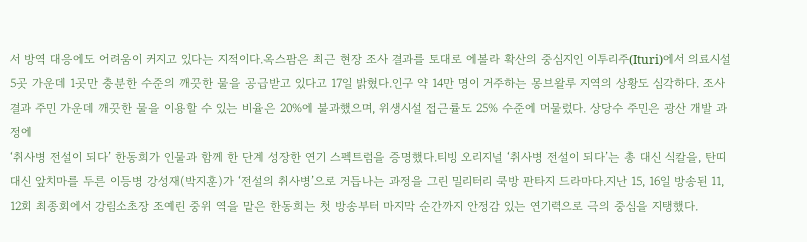서 방역 대응에도 어려움이 커지고 있다는 지적이다.옥스팜은 최근 현장 조사 결과를 토대로 에볼라 확산의 중심지인 이투리주(Ituri)에서 의료시설 5곳 가운데 1곳만 충분한 수준의 깨끗한 물을 공급받고 있다고 17일 밝혔다.인구 약 14만 명이 거주하는 몽브왈루 지역의 상황도 심각하다. 조사 결과 주민 가운데 깨끗한 물을 이용할 수 있는 비율은 20%에 불과했으며, 위생시설 접근률도 25% 수준에 머물렀다. 상당수 주민은 광산 개발 과정에
‘취사병 전설이 되다’ 한동희가 인물과 함께 한 단계 성장한 연기 스펙트럼을 증명했다.티빙 오리지널 ‘취사병 전설이 되다’는 총 대신 식칼을, 탄띠 대신 앞치마를 두른 이등병 강성재(박지훈)가 ‘전설의 취사병’으로 거듭나는 과정을 그린 밀리터리 쿡방 판타지 드라마다.지난 15, 16일 방송된 11, 12회 최종회에서 강림소초장 조예린 중위 역을 맡은 한동희는 첫 방송부터 마지막 순간까지 안정감 있는 연기력으로 극의 중심을 지탱했다.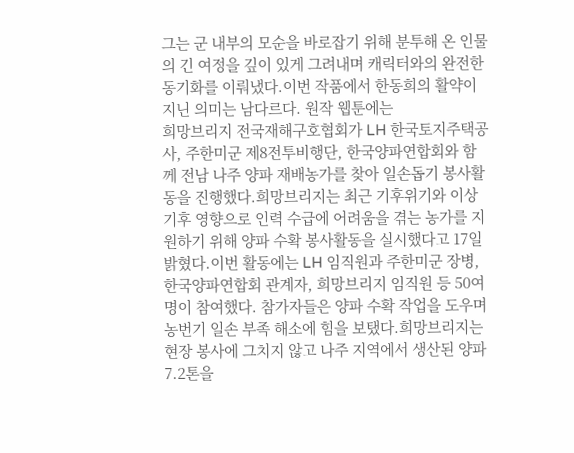그는 군 내부의 모순을 바로잡기 위해 분투해 온 인물의 긴 여정을 깊이 있게 그려내며 캐릭터와의 완전한 동기화를 이뤄냈다.이번 작품에서 한동희의 활약이 지닌 의미는 남다르다. 원작 웹툰에는
희망브리지 전국재해구호협회가 LH 한국토지주택공사, 주한미군 제8전투비행단, 한국양파연합회와 함께 전남 나주 양파 재배농가를 찾아 일손돕기 봉사활동을 진행했다.희망브리지는 최근 기후위기와 이상기후 영향으로 인력 수급에 어려움을 겪는 농가를 지원하기 위해 양파 수확 봉사활동을 실시했다고 17일 밝혔다.이번 활동에는 LH 임직원과 주한미군 장병, 한국양파연합회 관계자, 희망브리지 임직원 등 50여 명이 참여했다. 참가자들은 양파 수확 작업을 도우며 농번기 일손 부족 해소에 힘을 보탰다.희망브리지는 현장 봉사에 그치지 않고 나주 지역에서 생산된 양파 7.2톤을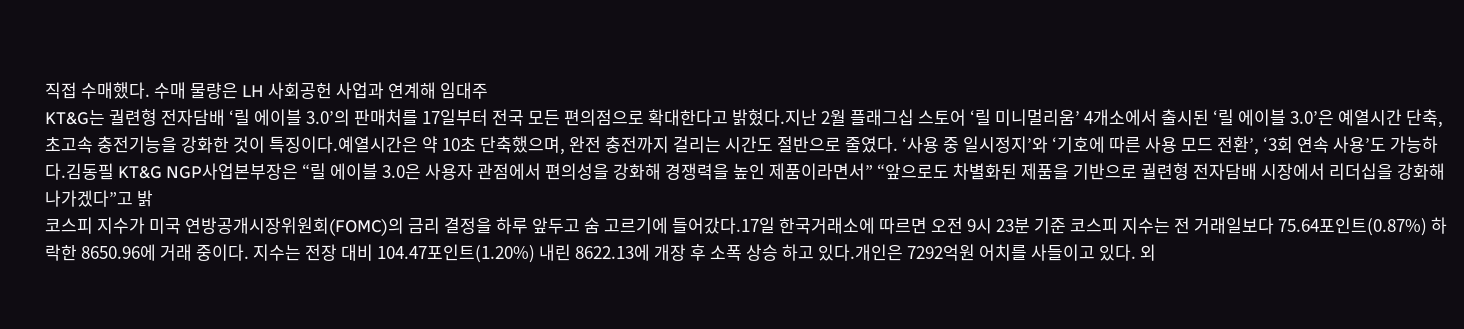직접 수매했다. 수매 물량은 LH 사회공헌 사업과 연계해 임대주
KT&G는 궐련형 전자담배 ‘릴 에이블 3.0’의 판매처를 17일부터 전국 모든 편의점으로 확대한다고 밝혔다.지난 2월 플래그십 스토어 ‘릴 미니멀리움’ 4개소에서 출시된 ‘릴 에이블 3.0’은 예열시간 단축, 초고속 충전기능을 강화한 것이 특징이다.예열시간은 약 10초 단축했으며, 완전 충전까지 걸리는 시간도 절반으로 줄였다. ‘사용 중 일시정지’와 ‘기호에 따른 사용 모드 전환’, ‘3회 연속 사용’도 가능하다.김동필 KT&G NGP사업본부장은 “릴 에이블 3.0은 사용자 관점에서 편의성을 강화해 경쟁력을 높인 제품이라면서” “앞으로도 차별화된 제품을 기반으로 궐련형 전자담배 시장에서 리더십을 강화해 나가겠다”고 밝
코스피 지수가 미국 연방공개시장위원회(FOMC)의 금리 결정을 하루 앞두고 숨 고르기에 들어갔다.17일 한국거래소에 따르면 오전 9시 23분 기준 코스피 지수는 전 거래일보다 75.64포인트(0.87%) 하락한 8650.96에 거래 중이다. 지수는 전장 대비 104.47포인트(1.20%) 내린 8622.13에 개장 후 소폭 상승 하고 있다.개인은 7292억원 어치를 사들이고 있다. 외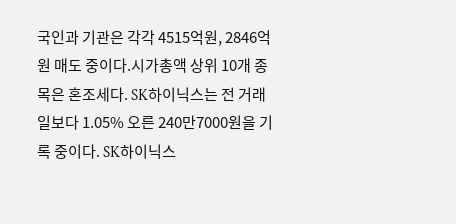국인과 기관은 각각 4515억원, 2846억원 매도 중이다.시가총액 상위 10개 종목은 혼조세다. SK하이닉스는 전 거래일보다 1.05% 오른 240만7000원을 기록 중이다. SK하이닉스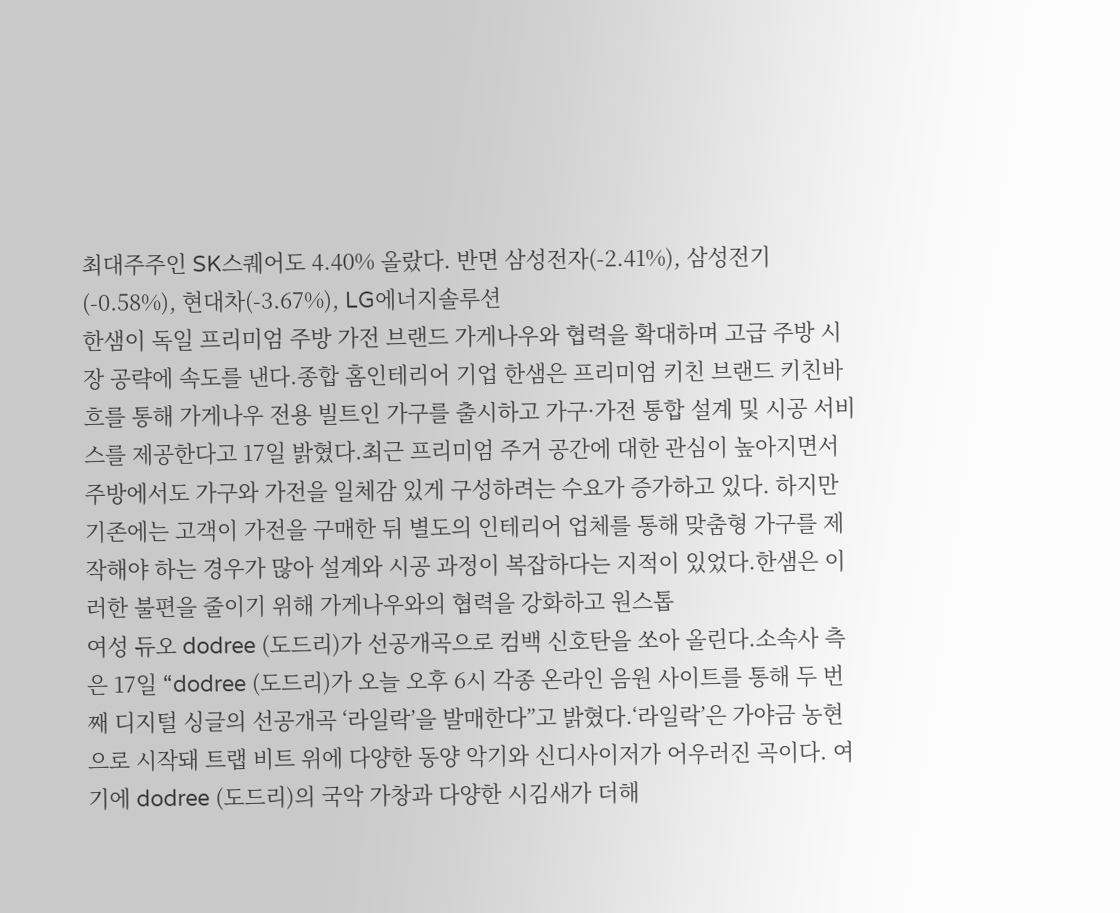최대주주인 SK스퀘어도 4.40% 올랐다. 반면 삼성전자(-2.41%), 삼성전기(-0.58%), 현대차(-3.67%), LG에너지솔루션
한샘이 독일 프리미엄 주방 가전 브랜드 가게나우와 협력을 확대하며 고급 주방 시장 공략에 속도를 낸다.종합 홈인테리어 기업 한샘은 프리미엄 키친 브랜드 키친바흐를 통해 가게나우 전용 빌트인 가구를 출시하고 가구·가전 통합 설계 및 시공 서비스를 제공한다고 17일 밝혔다.최근 프리미엄 주거 공간에 대한 관심이 높아지면서 주방에서도 가구와 가전을 일체감 있게 구성하려는 수요가 증가하고 있다. 하지만 기존에는 고객이 가전을 구매한 뒤 별도의 인테리어 업체를 통해 맞춤형 가구를 제작해야 하는 경우가 많아 설계와 시공 과정이 복잡하다는 지적이 있었다.한샘은 이러한 불편을 줄이기 위해 가게나우와의 협력을 강화하고 원스톱
여성 듀오 dodree (도드리)가 선공개곡으로 컴백 신호탄을 쏘아 올린다.소속사 측은 17일 “dodree (도드리)가 오늘 오후 6시 각종 온라인 음원 사이트를 통해 두 번째 디지털 싱글의 선공개곡 ‘라일락’을 발매한다”고 밝혔다.‘라일락’은 가야금 농현으로 시작돼 트랩 비트 위에 다양한 동양 악기와 신디사이저가 어우러진 곡이다. 여기에 dodree (도드리)의 국악 가창과 다양한 시김새가 더해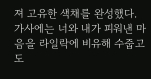져 고유한 색채를 완성했다. 가사에는 너와 내가 피워낸 마음을 라일락에 비유해 수줍고도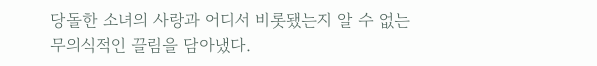당돌한 소녀의 사랑과 어디서 비롯됐는지 알 수 없는 무의식적인 끌림을 담아냈다.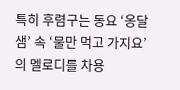특히 후렴구는 동요 ‘옹달샘’ 속 ‘물만 먹고 가지요’의 멜로디를 차용